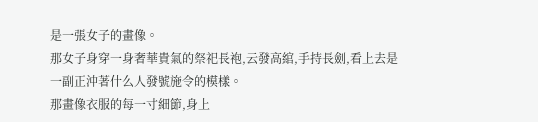是一張女子的畫像。
那女子身穿一身奢華貴氣的祭祀長袍,云發高綰,手持長劍,看上去是一副正沖著什么人發號施令的模樣。
那畫像衣服的每一寸細節,身上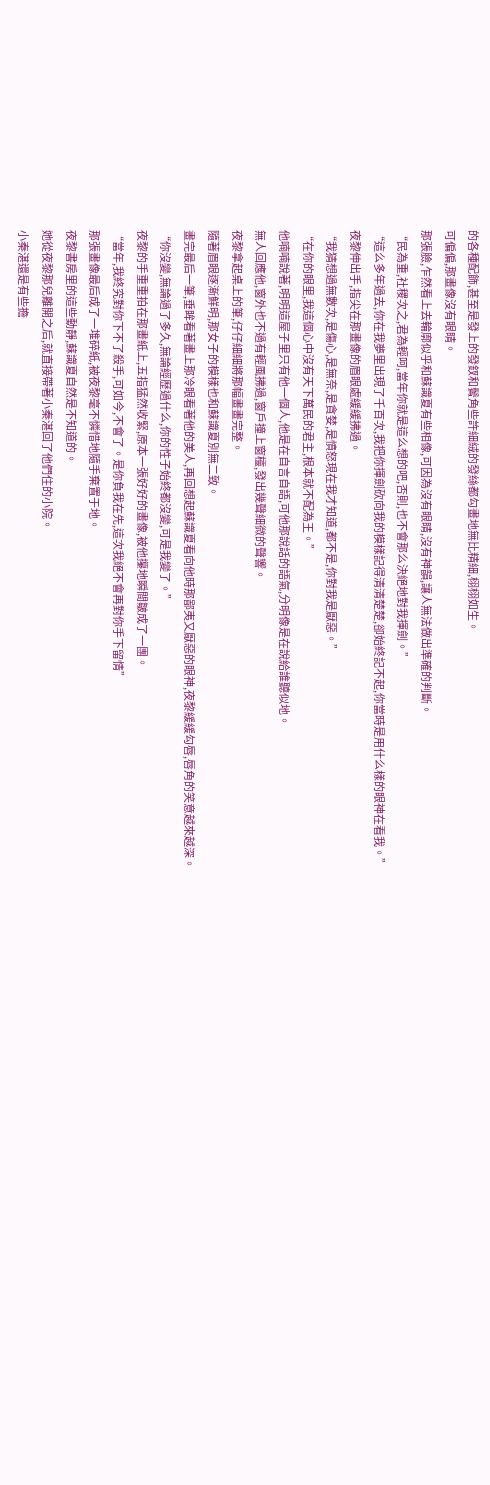的各種配飾,甚至是發上的發釵和鬢角些許細絨的發絲都勾畫地無比精細,栩栩如生。
可偏偏,那畫像沒有眼睛。
那張臉,乍然看上去輪廓似乎和蘇識夏有些相像,可因為沒有眼睛,沒有神韻,讓人無法做出準確的判斷。
“民為重,社稷次之,君為輕呵,當年你就是這么想的吧,否則,也不會那么決絕地對我揮劍。”
“這么多年過去,你在我夢里出現了千百次,我把你揮劍砍向我的模樣記得清清楚楚,卻始終記不起,你當時是用什么樣的眼神在看我。”
夜黎伸出手,指尖在那畫像的眉眼處緩緩拂過。
“我猜想過無數次,是傷心,是無奈,是貪婪,是憤怒現在我才知道,都不是,你對我是厭惡。”
“在你的眼里,我這個心中沒有天下萬民的君主,根本就不配為王。”
他喃喃說著,明明這屋子里只有他一個人,他是在自言自語,可他那說話的語氣,分明像是在說給誰聽似地。
無人回應他,窗外也不過有輕風拂過,窗戶撞上窗欞,發出幾聲細微的聲響。
夜黎拿起桌上的筆,仔仔細細將那幅畫畫完整。
隨著眉眼逐漸鮮明,那女子的模樣也和蘇識夏別無二致。
畫完最后一筆,垂眸看著畫上那冷眼看著他的美人,再回想起蘇識夏看向他時那鄙夷又厭惡的眼神,夜黎緩緩勾唇,唇角的笑意越來越深。
“你沒變,無論過了多久,無論經歷過什么,你的性子始終都沒變,可是我變了。”
夜黎的手重重拍在那畫紙上,五指猛然收緊,原本一張好好的畫像,被他攥地瞬間皺成了一團。
“當年,我終究對你下不了殺手,可如今,不會了。是你負我在先,這次我絕不會再對你手下留情”
那張畫像最后成了一堆碎紙,被夜黎毫不憐惜地隨手棄置于地。
夜黎書房里的這些動靜,蘇識夏自然是不知道的。
她從夜黎那兒離開之后,就直接帶著小秦湛回了他們住的小院。
小秦湛還是有些擔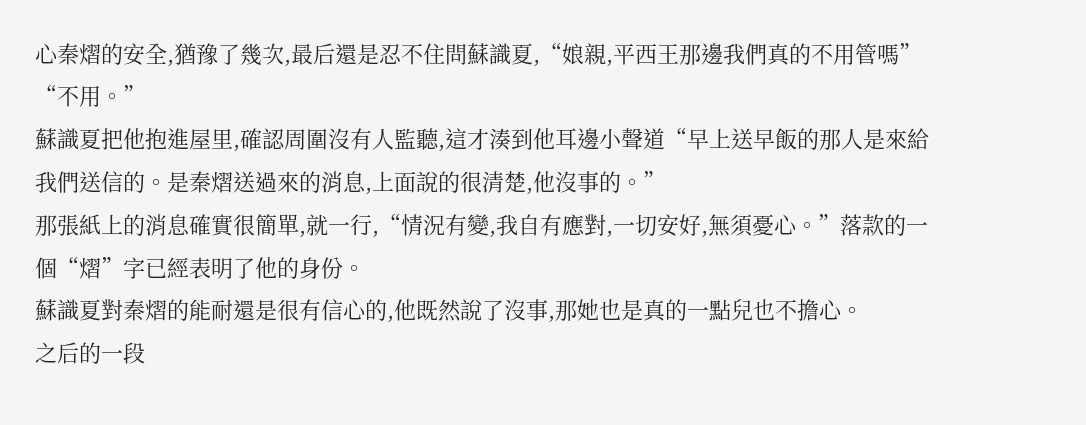心秦熠的安全,猶豫了幾次,最后還是忍不住問蘇識夏,“娘親,平西王那邊我們真的不用管嗎”
“不用。”
蘇識夏把他抱進屋里,確認周圍沒有人監聽,這才湊到他耳邊小聲道“早上送早飯的那人是來給我們送信的。是秦熠送過來的消息,上面說的很清楚,他沒事的。”
那張紙上的消息確實很簡單,就一行,“情況有變,我自有應對,一切安好,無須憂心。”落款的一個“熠”字已經表明了他的身份。
蘇識夏對秦熠的能耐還是很有信心的,他既然說了沒事,那她也是真的一點兒也不擔心。
之后的一段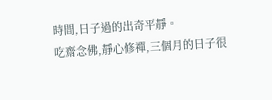時間,日子過的出奇平靜。
吃齋念佛,靜心修禪,三個月的日子很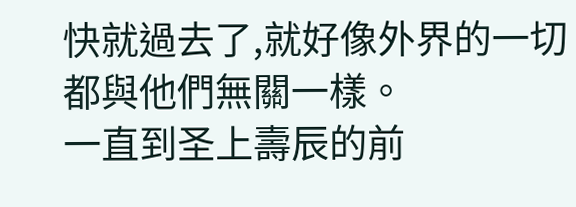快就過去了,就好像外界的一切都與他們無關一樣。
一直到圣上壽辰的前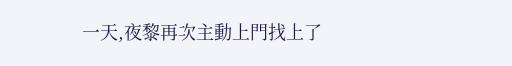一天,夜黎再次主動上門找上了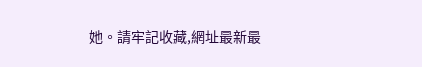她。請牢記收藏,網址最新最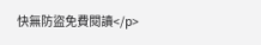快無防盜免費閱讀</p>